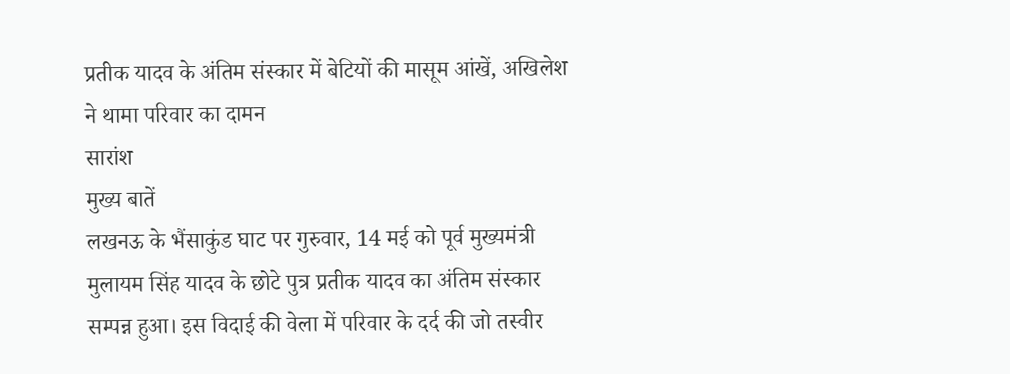प्रतीक यादव के अंतिम संस्कार में बेटियों की मासूम आंखें, अखिलेश ने थामा परिवार का दामन
सारांश
मुख्य बातें
लखनऊ के भैंसाकुंड घाट पर गुरुवार, 14 मई को पूर्व मुख्यमंत्री मुलायम सिंह यादव के छोटे पुत्र प्रतीक यादव का अंतिम संस्कार सम्पन्न हुआ। इस विदाई की वेला में परिवार के दर्द की जो तस्वीर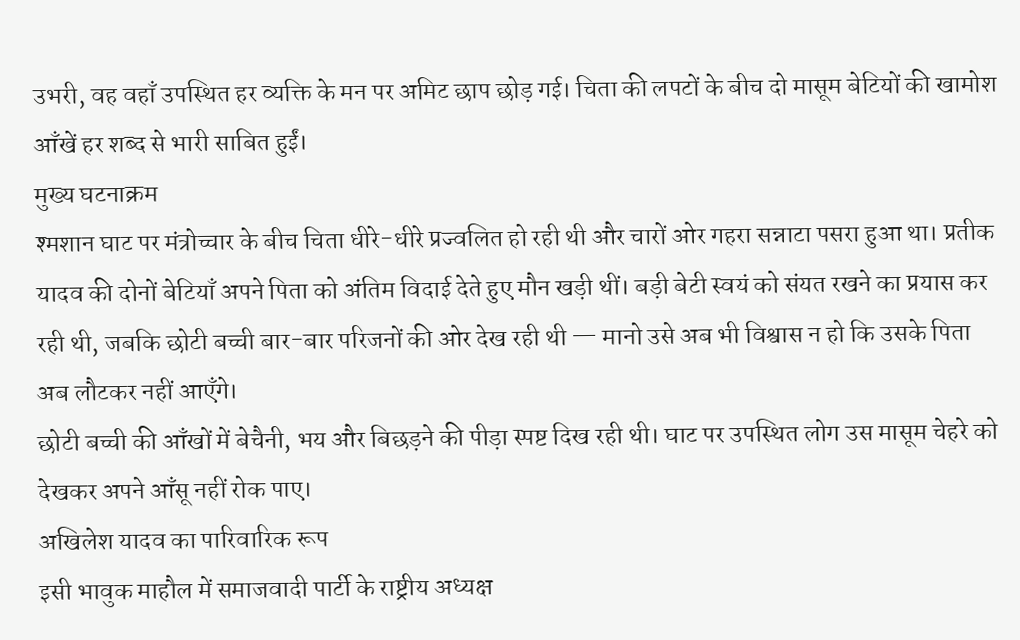उभरी, वह वहाँ उपस्थित हर व्यक्ति के मन पर अमिट छाप छोड़ गई। चिता की लपटों के बीच दो मासूम बेटियों की खामोश आँखें हर शब्द से भारी साबित हुईं।
मुख्य घटनाक्रम
श्मशान घाट पर मंत्रोच्चार के बीच चिता धीरे-धीरे प्रज्वलित हो रही थी और चारों ओर गहरा सन्नाटा पसरा हुआ था। प्रतीक यादव की दोनों बेटियाँ अपने पिता को अंतिम विदाई देते हुए मौन खड़ी थीं। बड़ी बेटी स्वयं को संयत रखने का प्रयास कर रही थी, जबकि छोटी बच्ची बार-बार परिजनों की ओर देख रही थी — मानो उसे अब भी विश्वास न हो कि उसके पिता अब लौटकर नहीं आएँगे।
छोटी बच्ची की आँखों में बेचैनी, भय और बिछड़ने की पीड़ा स्पष्ट दिख रही थी। घाट पर उपस्थित लोग उस मासूम चेहरे को देखकर अपने आँसू नहीं रोक पाए।
अखिलेश यादव का पारिवारिक रूप
इसी भावुक माहौल में समाजवादी पार्टी के राष्ट्रीय अध्यक्ष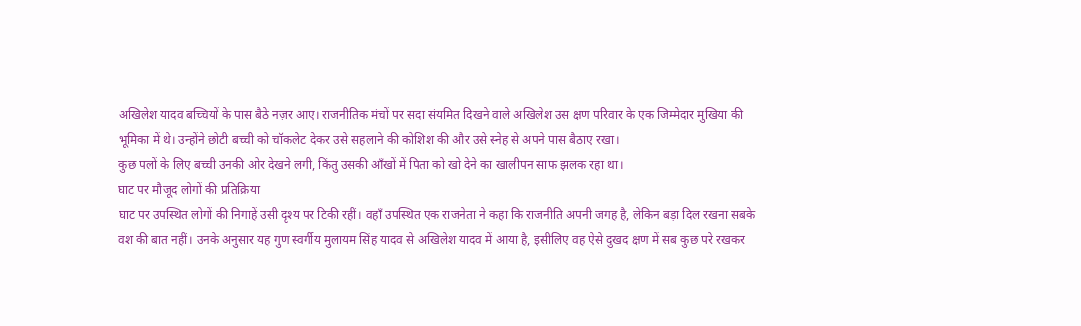अखिलेश यादव बच्चियों के पास बैठे नज़र आए। राजनीतिक मंचों पर सदा संयमित दिखने वाले अखिलेश उस क्षण परिवार के एक जिम्मेदार मुखिया की भूमिका में थे। उन्होंने छोटी बच्ची को चॉकलेट देकर उसे सहलाने की कोशिश की और उसे स्नेह से अपने पास बैठाए रखा।
कुछ पलों के लिए बच्ची उनकी ओर देखने लगी, किंतु उसकी आँखों में पिता को खो देने का खालीपन साफ झलक रहा था।
घाट पर मौजूद लोगों की प्रतिक्रिया
घाट पर उपस्थित लोगों की निगाहें उसी दृश्य पर टिकी रहीं। वहाँ उपस्थित एक राजनेता ने कहा कि राजनीति अपनी जगह है, लेकिन बड़ा दिल रखना सबके वश की बात नहीं। उनके अनुसार यह गुण स्वर्गीय मुलायम सिंह यादव से अखिलेश यादव में आया है, इसीलिए वह ऐसे दुखद क्षण में सब कुछ परे रखकर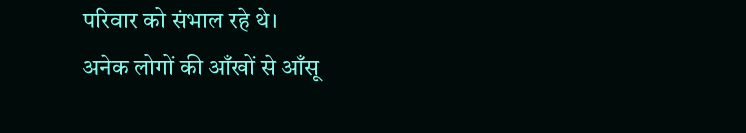परिवार को संभाल रहे थे।
अनेक लोगों की आँखों से आँसू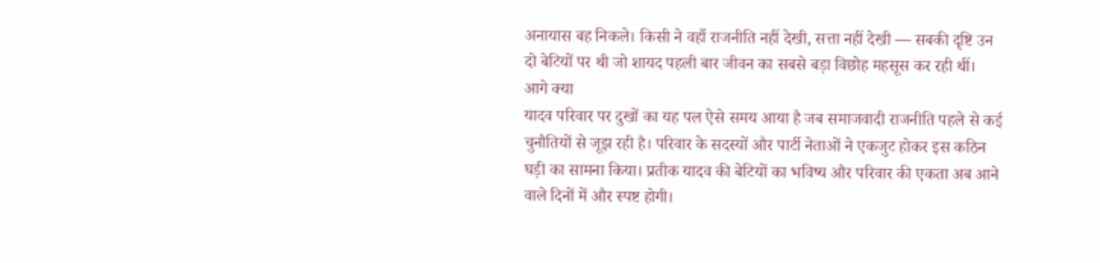अनायास बह निकले। किसी ने वहाँ राजनीति नहीं देखी, सत्ता नहीं देखी — सबकी दृष्टि उन दो बेटियों पर थी जो शायद पहली बार जीवन का सबसे बड़ा विछोह महसूस कर रही थीं।
आगे क्या
यादव परिवार पर दुखों का यह पल ऐसे समय आया है जब समाजवादी राजनीति पहले से कई चुनौतियों से जूझ रही है। परिवार के सदस्यों और पार्टी नेताओं ने एकजुट होकर इस कठिन घड़ी का सामना किया। प्रतीक यादव की बेटियों का भविष्य और परिवार की एकता अब आने वाले दिनों में और स्पष्ट होगी।